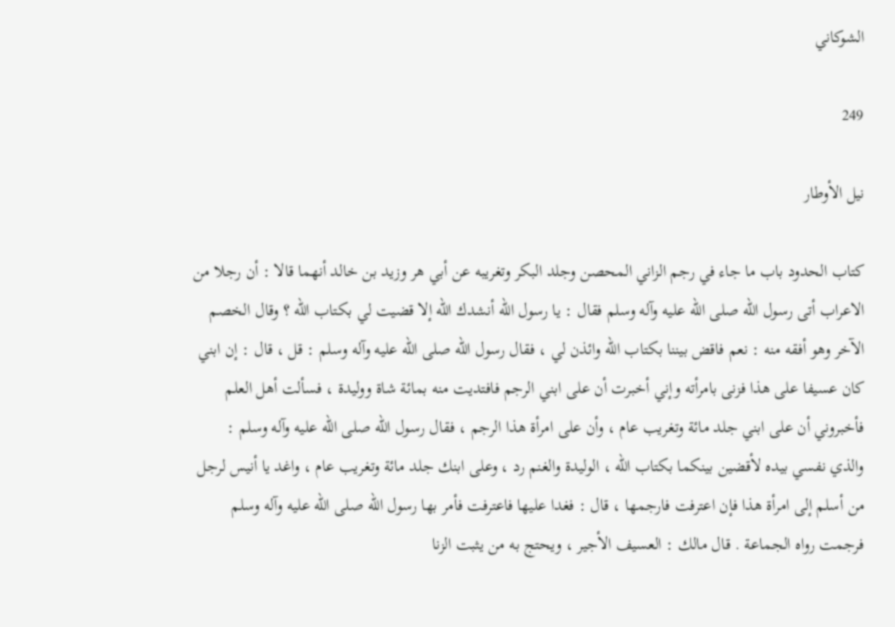الشوكاني

249

نيل الأوطار

كتاب الحدود باب ما جاء في رجم الزاني المحصن وجلد البكر وتغريبه عن أبي هر وزيد بن خالد أنهما قالا : أن رجلا من الاعراب أتى رسول الله صلى الله عليه وآله وسلم فقال : يا رسول الله أنشدك الله إلا قضيت لي بكتاب الله ؟ وقال الخصم الآخر وهو أفقه منه : نعم فاقض بيننا بكتاب الله وائذن لي ، فقال رسول الله صلى الله عليه وآله وسلم : قل ، قال : إن ابني كان عسيفا على هذا فزنى بامرأته وإني أخبرت أن على ابني الرجم فافتديت منه بمائة شاة ووليدة ، فسألت أهل العلم فأخبروني أن على ابني جلد مائة وتغريب عام ، وأن على امرأة هذا الرجم ، فقال رسول الله صلى الله عليه وآله وسلم : والذي نفسي بيده لأقضين بينكما بكتاب الله ، الوليدة والغنم رد ، وعلى ابنك جلد مائة وتغريب عام ، واغد يا أنيس لرجل من أسلم إلى امرأة هذا فإن اعترفت فارجمها ، قال : فغدا عليها فاعترفت فأمر بها رسول الله صلى الله عليه وآله وسلم فرجمت رواه الجماعة . قال مالك : العسيف الأجير ، ويحتج به من يثبت الزنا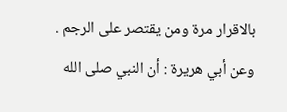بالاقرار مرة ومن يقتصر على الرجم . وعن أبي هريرة : أن النبي صلى الله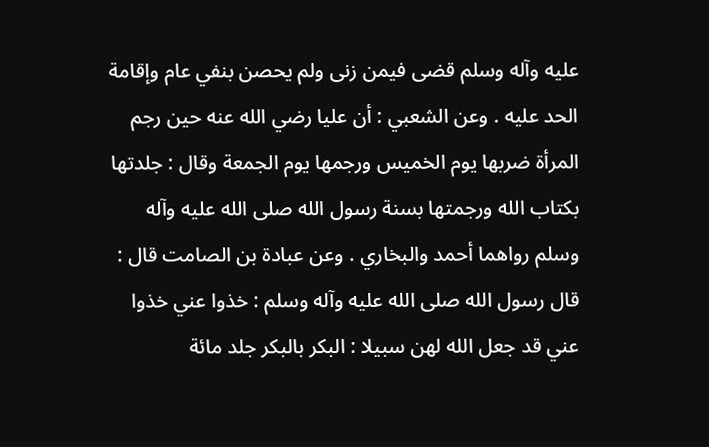عليه وآله وسلم قضى فيمن زنى ولم يحصن بنفي عام وإقامة الحد عليه . وعن الشعبي : أن عليا رضي الله عنه حين رجم المرأة ضربها يوم الخميس ورجمها يوم الجمعة وقال : جلدتها بكتاب الله ورجمتها بسنة رسول الله صلى الله عليه وآله وسلم رواهما أحمد والبخاري . وعن عبادة بن الصامت قال : قال رسول الله صلى الله عليه وآله وسلم : خذوا عني خذوا عني قد جعل الله لهن سبيلا : البكر بالبكر جلد مائة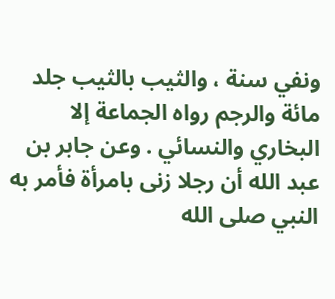ونفي سنة ، والثيب بالثيب جلد مائة والرجم رواه الجماعة إلا البخاري والنسائي . وعن جابر بن عبد الله أن رجلا زنى بامرأة فأمر به النبي صلى الله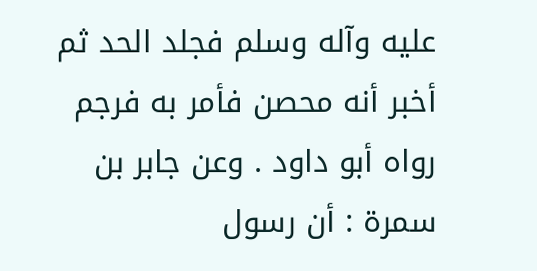عليه وآله وسلم فجلد الحد ثم أخبر أنه محصن فأمر به فرجم رواه أبو داود . وعن جابر بن سمرة : أن رسول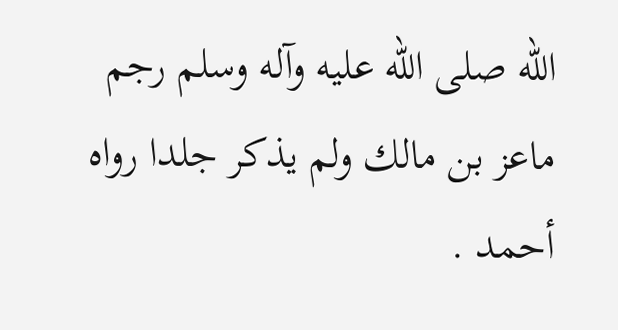الله صلى الله عليه وآله وسلم رجم ماعز بن مالك ولم يذكر جلدا رواه أحمد .